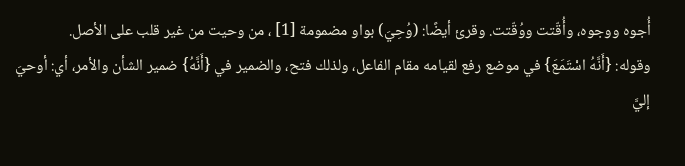أُجوه ووجوه، وأُقّتت ووُقّتت. وقرئ أيضًا: (وُحِيَ) بواو مضمومة [1] ، من وحيت من غير قلب على الأصل.
وقوله: {أَنَّهُ اسْتَمَعَ} في موضع رفع لقيامه مقام الفاعل، ولذلك فتح، والضمير في {أَنَّهُ} ضمير الشأن والأمر، أي: أوحيَ إليَّ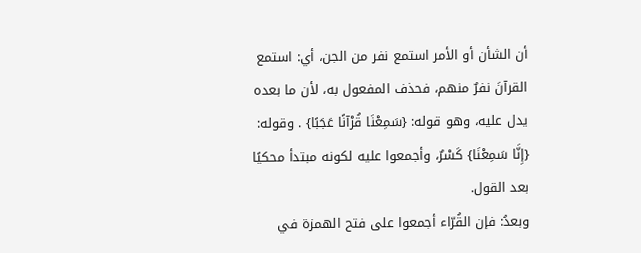أن الشأن أو الأمر استمع نفر من الجن، أي: استمع القرآنَ نفرٌ منهم، فحذف المفعول به، لأن ما بعده يدل عليه، وهو قوله: {سَمِعْنَا قُرْآنًا عَجَبًا} . وقوله: {إِنَّا سَمِعْنَا} كَسْرٌ، وأجمعوا عليه لكونه مبتدأ محكيًا بعد القول.
وبعدُ: فإن القُرّاء أجمعوا على فتح الهمزة في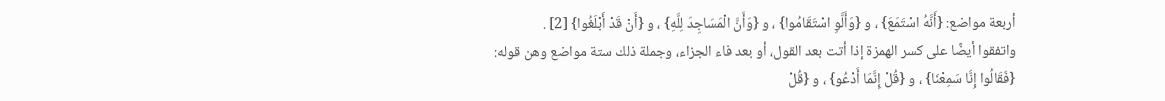أربعة مواضع: {أَنَّهُ اسْتَمَعَ} ، و {وَأَلَّوِ اسْتَقَامُوا} ، و {وَأَنَّ الْمَسَاجِدَ لِلَّهِ} ، و {أَنْ قَدْ أَبْلَغُوا} [2] .
واتفقوا أيضًا على كسر الهمزة إذا أتت بعد القول، أو بعد فاء الجزاء، وجملة ذلك ستة مواضع وهن قوله: {فَقَالُوا إِنَّا سَمِعْنَا} ، و {قُلْ إِنَّمَا أَدْعُو} ، و {قُلْ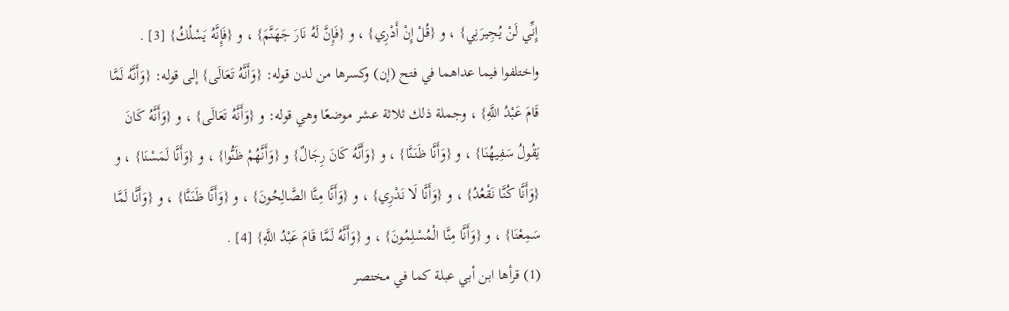إِنِّي لَنْ يُجِيرَنِي} ، و {قُلْ إِنْ أَدْرِي} ، و {فَإِنَّ لَهُ نَارَ جَهَنَّمَ} ، و {فَإِنَّهُ يَسْلُكُ} [3] .
واختلفوا فيما عداهما في فتح (إن) وكسرها من لدن قوله: {وَأَنَّهُ تَعَالَى} إلى قوله: {وَأَنَّهُ لَمَّا قَامَ عَبْدُ اللَّهِ} ، وجملة ذلك ثلاثة عشر موضعًا وهي قوله: و {وَأَنَّهُ تَعَالَى} ، و {وَأَنَّهُ كَانَ يَقُولُ سَفِيهُنَا} ، و {وَأَنَّا ظَنَنَّا} ، و {وَأَنَّهُ كَانَ رِجَالٌ} و {وَأَنَّهُمْ ظَنُّوا} ، و {وَأَنَّا لَمَسْنَا} ، و {وَأَنَّا كُنَّا نَقْعُدُ} ، و {وَأَنَّا لَا نَدْرِي} ، و {وَأَنَّا مِنَّا الصَّالِحُونَ} ، و {وَأَنَّا ظَنَنَّا} ، و {وَأَنَّا لَمَّا سَمِعْنَا} ، و {وَأَنَّا مِنَّا الْمُسْلِمُونَ} ، و {وَأَنَّهُ لَمَّا قَامَ عَبْدُ اللَّهِ} [4] .
(1) قرأها ابن أبي عبلة كما في مختصر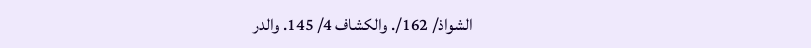الشواذ/ 162/. والكشاف 4/ 145. والدر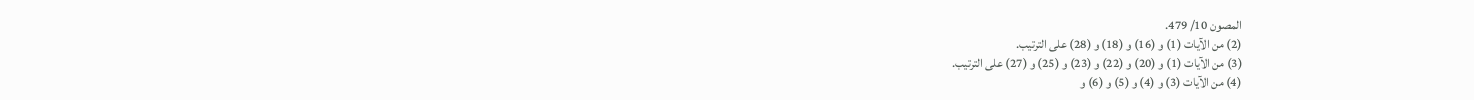المصون 10/ 479.
(2) من الآيات (1) و (16) و (18) و (28) على الترتيب.
(3) من الآيات (1) و (20) و (22) و (23) و (25) و (27) على الترتيب.
(4) من الآيات (3) و (4) و (5) و (6) و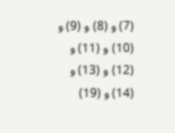(7) و (8) و (9) و (10) و (11) و (12) و (13) و (14) و (19)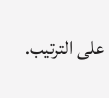على الترتيب.